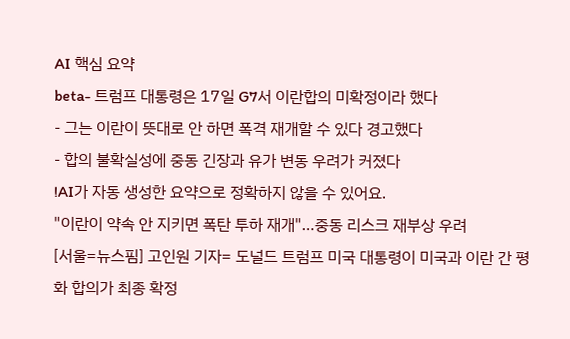AI 핵심 요약
beta- 트럼프 대통령은 17일 G7서 이란합의 미확정이라 했다
- 그는 이란이 뜻대로 안 하면 폭격 재개할 수 있다 경고했다
- 합의 불확실성에 중동 긴장과 유가 변동 우려가 커졌다
!AI가 자동 생성한 요약으로 정확하지 않을 수 있어요.
"이란이 약속 안 지키면 폭탄 투하 재개"…중동 리스크 재부상 우려
[서울=뉴스핌] 고인원 기자= 도널드 트럼프 미국 대통령이 미국과 이란 간 평화 합의가 최종 확정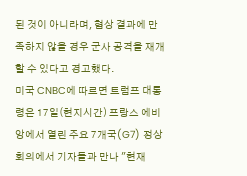된 것이 아니라며, 협상 결과에 만족하지 않을 경우 군사 공격을 재개할 수 있다고 경고했다.
미국 CNBC에 따르면 트럼프 대통령은 17일(현지시간) 프랑스 에비앙에서 열린 주요 7개국(G7) 정상회의에서 기자들과 만나 "현재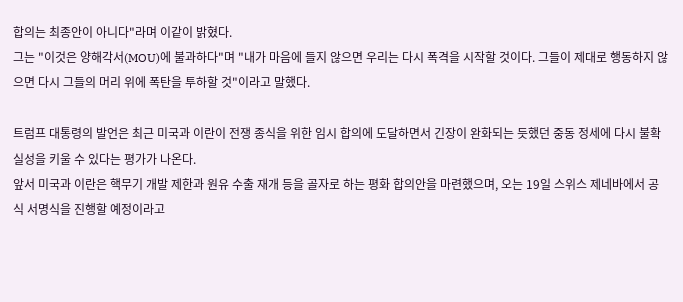합의는 최종안이 아니다"라며 이같이 밝혔다.
그는 "이것은 양해각서(MOU)에 불과하다"며 "내가 마음에 들지 않으면 우리는 다시 폭격을 시작할 것이다. 그들이 제대로 행동하지 않으면 다시 그들의 머리 위에 폭탄을 투하할 것"이라고 말했다.

트럼프 대통령의 발언은 최근 미국과 이란이 전쟁 종식을 위한 임시 합의에 도달하면서 긴장이 완화되는 듯했던 중동 정세에 다시 불확실성을 키울 수 있다는 평가가 나온다.
앞서 미국과 이란은 핵무기 개발 제한과 원유 수출 재개 등을 골자로 하는 평화 합의안을 마련했으며, 오는 19일 스위스 제네바에서 공식 서명식을 진행할 예정이라고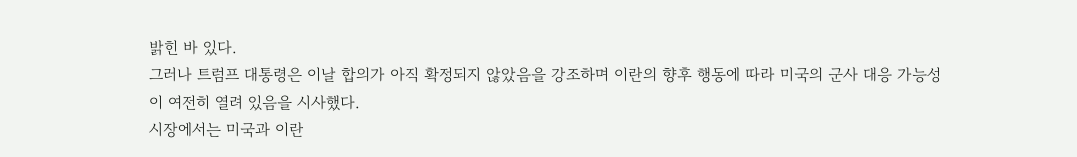밝힌 바 있다.
그러나 트럼프 대통령은 이날 합의가 아직 확정되지 않았음을 강조하며 이란의 향후 행동에 따라 미국의 군사 대응 가능성이 여전히 열려 있음을 시사했다.
시장에서는 미국과 이란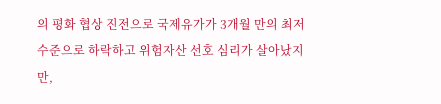의 평화 협상 진전으로 국제유가가 3개월 만의 최저 수준으로 하락하고 위험자산 선호 심리가 살아났지만,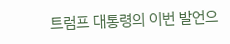트럼프 대통령의 이번 발언으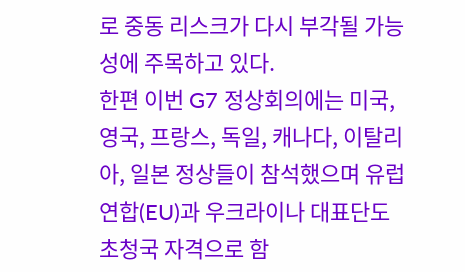로 중동 리스크가 다시 부각될 가능성에 주목하고 있다.
한편 이번 G7 정상회의에는 미국, 영국, 프랑스, 독일, 캐나다, 이탈리아, 일본 정상들이 참석했으며 유럽연합(EU)과 우크라이나 대표단도 초청국 자격으로 함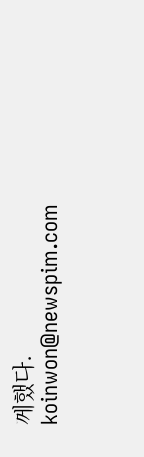께했다.
koinwon@newspim.com